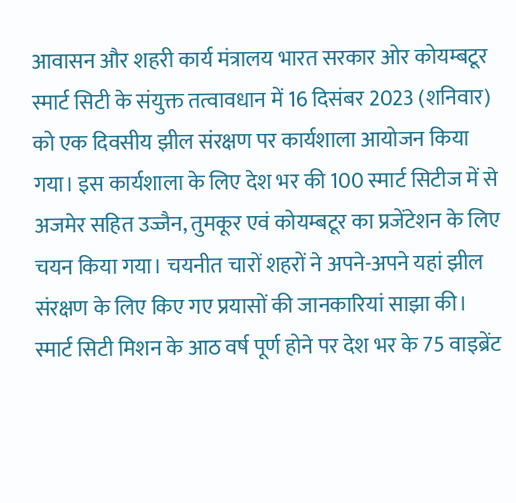आवासन और शहरी कार्य मंत्रालय भारत सरकार ओर कोयम्बटूर स्मार्ट सिटी के संयुक्त तत्वावधान में 16 दिसंबर 2023 (शनिवार) को एक दिवसीय झील संरक्षण पर कार्यशाला आयोजन किया गया। इस कार्यशाला के लिए देश भर की 100 स्मार्ट सिटीज में से अजमेर सहित उज्जैन, तुमकूर एवं कोयम्बटूर का प्रजेंटेशन के लिए चयन किया गया। चयनीत चारों शहरों ने अपने-अपने यहां झील संरक्षण के लिए किए गए प्रयासों की जानकारियां साझा की।
स्मार्ट सिटी मिशन के आठ वर्ष पूर्ण होने पर देश भर के 75 वाइब्रेंट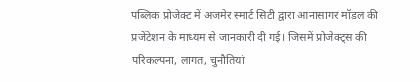पब्लिक प्रोजेक्ट में अजमेर स्मार्ट सिटी द्वारा आनासागर मॉडल की प्रजेंटेशन के माध्यम से जानकारी दी गई। जिसमें प्रोजेक्ट्स की परिकल्पना, लागत, चुनौतियां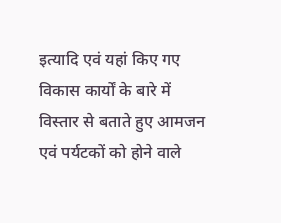इत्यादि एवं यहां किए गए विकास कार्यों के बारे में विस्तार से बताते हुए आमजन एवं पर्यटकों को होने वाले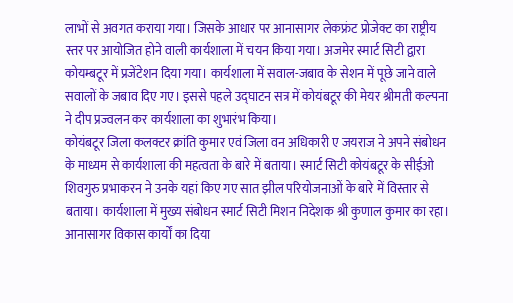लाभों से अवगत कराया गया। जिसके आधार पर आनासागर लेकफ्रंट प्रोजेक्ट का राष्ट्रीय स्तर पर आयोजित होने वाली कार्यशाला में चयन किया गया। अजमेर स्मार्ट सिटी द्वारा कोयम्बटूर में प्रजेंटेशन दिया गया। कार्यशाला में सवाल-जबाव के सेशन में पूछे जाने वाले सवालों के जबाव दिए गए। इससे पहले उद्घाटन सत्र में कोयंबटूर की मेयर श्रीमती कल्पना ने दीप प्रज्वलन कर कार्यशाला का शुभारंभ किया।
कोयंबटूर जिला कलक्टर क्रांति कुमार एवं जिला वन अधिकारी ए जयराज ने अपने संबोधन के माध्यम से कार्यशाला की महत्वता के बारे में बताया। स्मार्ट सिटी कोयंबटूर के सीईओ शिवगुरु प्रभाकरन ने उनके यहां किए गए सात झील परियोजनाओं के बारे में विस्तार से बताया। कार्यशाला में मुख्य संबोधन स्मार्ट सिटी मिशन निदेशक श्री कुणाल कुमार का रहा।
आनासागर विकास कार्यों का दिया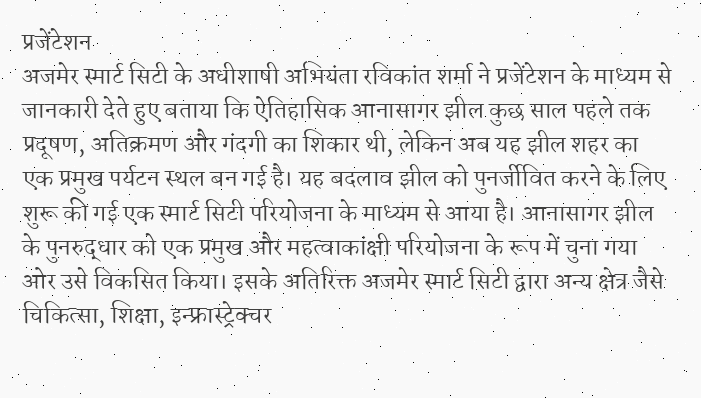प्रजेंटेशन
अजमेर स्मार्ट सिटी के अधीशाषी अभियंता रविकांत शर्मा ने प्रजेंटेशन के माध्यम से जानकारी देते हुए बताया कि ऐतिहासिक आनासागर झील कुछ साल पहले तक प्रदूषण, अतिक्रमण और गंदगी का शिकार थी, लेकिन अब यह झील शहर का एक प्रमुख पर्यटन स्थल बन गई है। यह बदलाव झील को पुनर्जीवित करने के लिए शुरू की गई एक स्मार्ट सिटी परियोजना के माध्यम से आया है। आनासागर झील के पुनरुद्धार को एक प्रमुख और महत्वाकांक्षी परियोजना के रूप में चुना गया ओर उसे विकसित किया। इसके अतिरिक्त अजमेर स्मार्ट सिटी द्वारा अन्य क्षेत्र जैसे चिकित्सा, शिक्षा, इन्फ्रास्ट्रेक्चर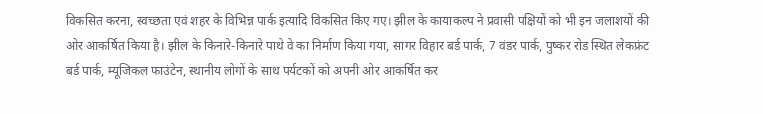विकसित करना, स्वच्छता एवं शहर के विभिन्न पार्क इत्यादि विकसित किए गए। झील के कायाकल्प ने प्रवासी पक्षियों को भी इन जलाशयों की ओर आकर्षित किया है। झील के किनारे-किनारे पाथे वे का निर्माण किया गया, सागर विहार बर्ड पार्क, 7 वंडर पार्क, पुष्कर रोड स्थित लेकफ्रंट बर्ड पार्क, म्यूजिकल फाउंटेन, स्थानीय लोगों के साथ पर्यटकों को अपनी ओर आकर्षित कर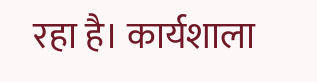रहा है। कार्यशाला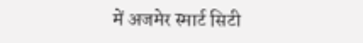में अजमेर स्मार्ट सिटी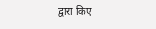द्वारा किए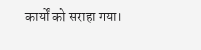कार्यों को सराहा गया।